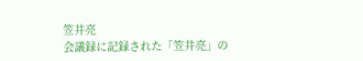笠井亮
会議録に記録された「笠井亮」の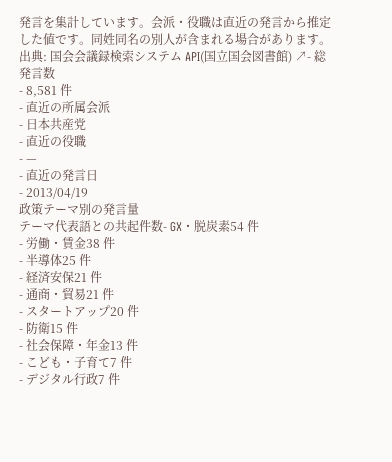発言を集計しています。会派・役職は直近の発言から推定した値です。同姓同名の別人が含まれる場合があります。
出典: 国会会議録検索システム API(国立国会図書館) ↗- 総発言数
- 8,581 件
- 直近の所属会派
- 日本共産党
- 直近の役職
- —
- 直近の発言日
- 2013/04/19
政策テーマ別の発言量
テーマ代表語との共起件数- GX・脱炭素54 件
- 労働・賃金38 件
- 半導体25 件
- 経済安保21 件
- 通商・貿易21 件
- スタートアップ20 件
- 防衛15 件
- 社会保障・年金13 件
- こども・子育て7 件
- デジタル行政7 件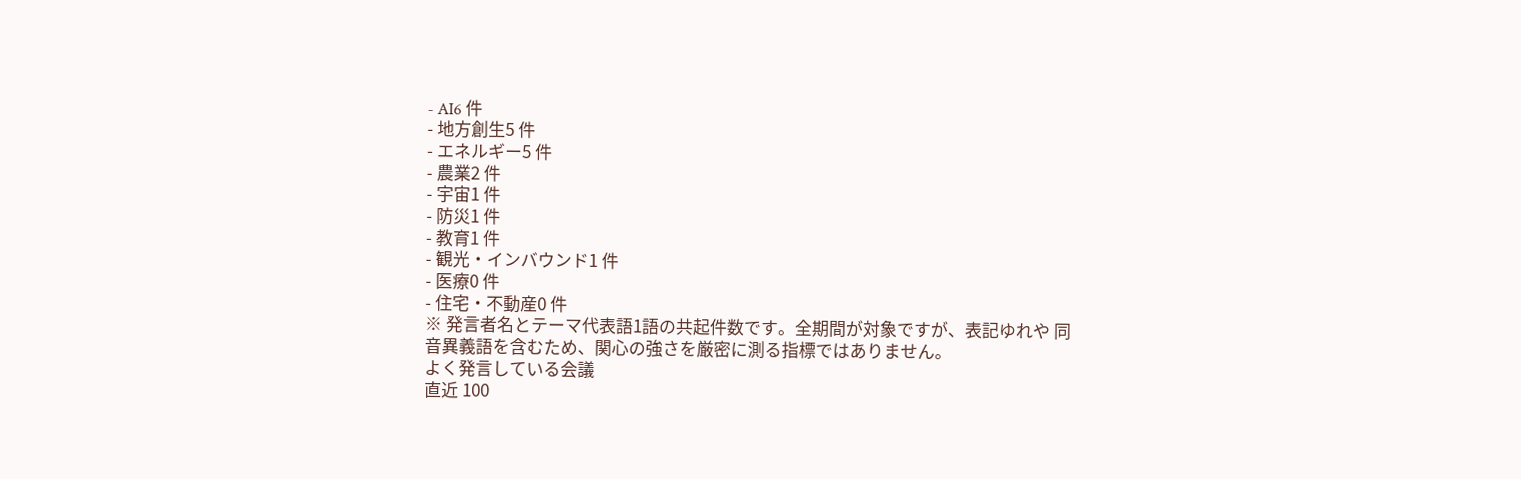- AI6 件
- 地方創生5 件
- エネルギー5 件
- 農業2 件
- 宇宙1 件
- 防災1 件
- 教育1 件
- 観光・インバウンド1 件
- 医療0 件
- 住宅・不動産0 件
※ 発言者名とテーマ代表語1語の共起件数です。全期間が対象ですが、表記ゆれや 同音異義語を含むため、関心の強さを厳密に測る指標ではありません。
よく発言している会議
直近 100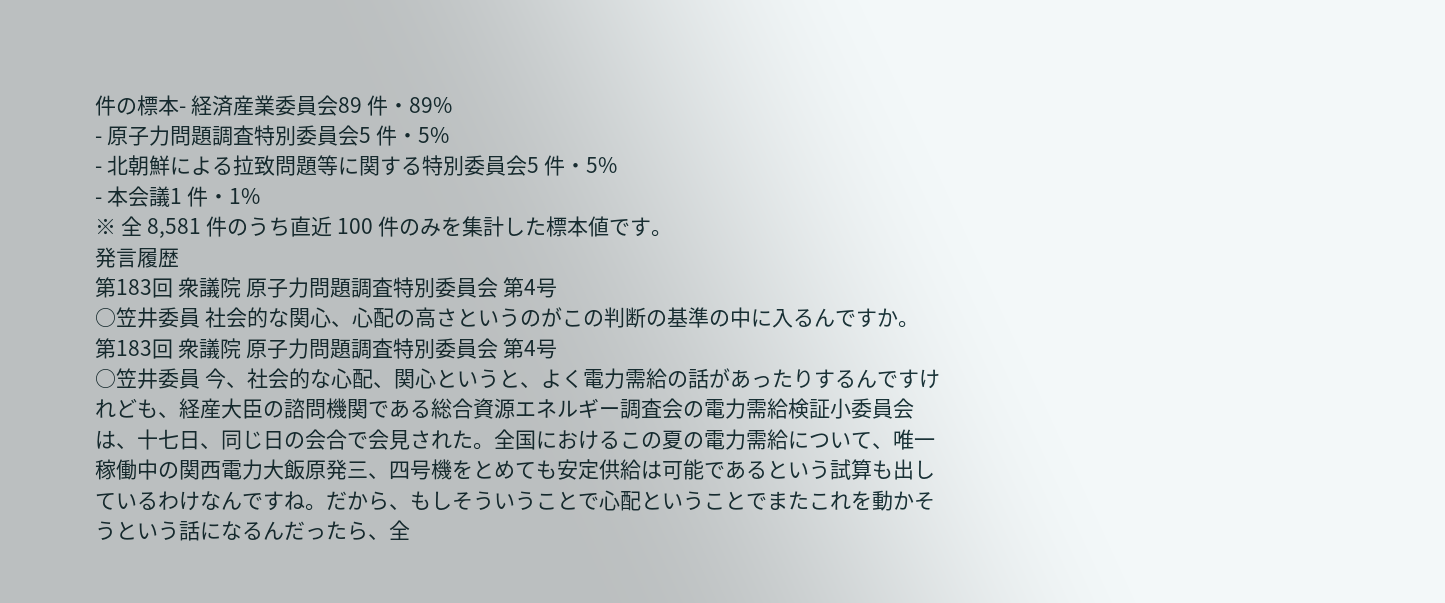件の標本- 経済産業委員会89 件・89%
- 原子力問題調査特別委員会5 件・5%
- 北朝鮮による拉致問題等に関する特別委員会5 件・5%
- 本会議1 件・1%
※ 全 8,581 件のうち直近 100 件のみを集計した標本値です。
発言履歴
第183回 衆議院 原子力問題調査特別委員会 第4号
○笠井委員 社会的な関心、心配の高さというのがこの判断の基準の中に入るんですか。
第183回 衆議院 原子力問題調査特別委員会 第4号
○笠井委員 今、社会的な心配、関心というと、よく電力需給の話があったりするんですけれども、経産大臣の諮問機関である総合資源エネルギー調査会の電力需給検証小委員会は、十七日、同じ日の会合で会見された。全国におけるこの夏の電力需給について、唯一稼働中の関西電力大飯原発三、四号機をとめても安定供給は可能であるという試算も出しているわけなんですね。だから、もしそういうことで心配ということでまたこれを動かそうという話になるんだったら、全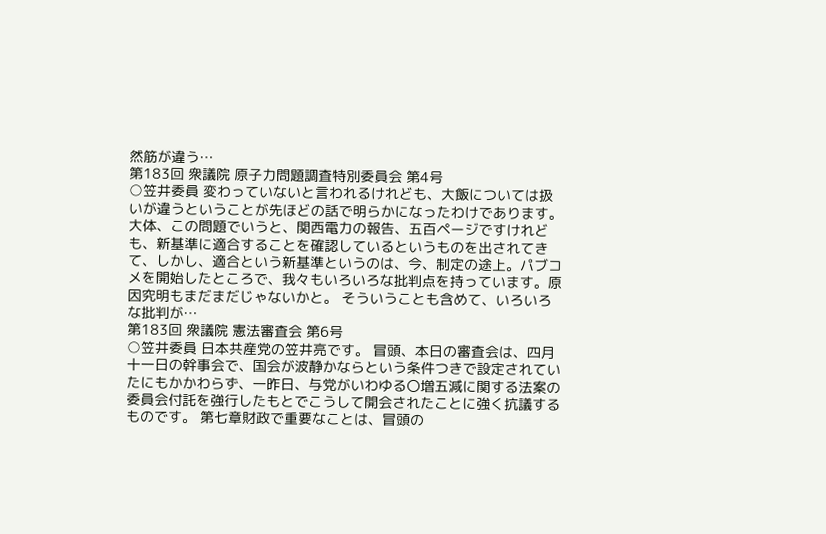然筋が違う…
第183回 衆議院 原子力問題調査特別委員会 第4号
○笠井委員 変わっていないと言われるけれども、大飯については扱いが違うということが先ほどの話で明らかになったわけであります。 大体、この問題でいうと、関西電力の報告、五百ページですけれども、新基準に適合することを確認しているというものを出されてきて、しかし、適合という新基準というのは、今、制定の途上。パブコメを開始したところで、我々もいろいろな批判点を持っています。原因究明もまだまだじゃないかと。 そういうことも含めて、いろいろな批判が…
第183回 衆議院 憲法審査会 第6号
○笠井委員 日本共産党の笠井亮です。 冒頭、本日の審査会は、四月十一日の幹事会で、国会が波静かならという条件つきで設定されていたにもかかわらず、一昨日、与党がいわゆる〇増五減に関する法案の委員会付託を強行したもとでこうして開会されたことに強く抗議するものです。 第七章財政で重要なことは、冒頭の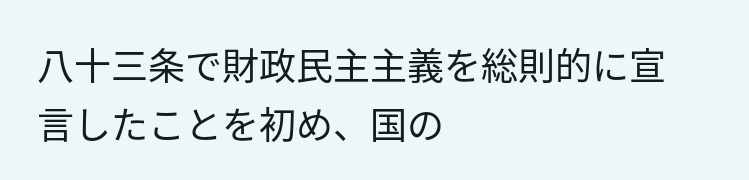八十三条で財政民主主義を総則的に宣言したことを初め、国の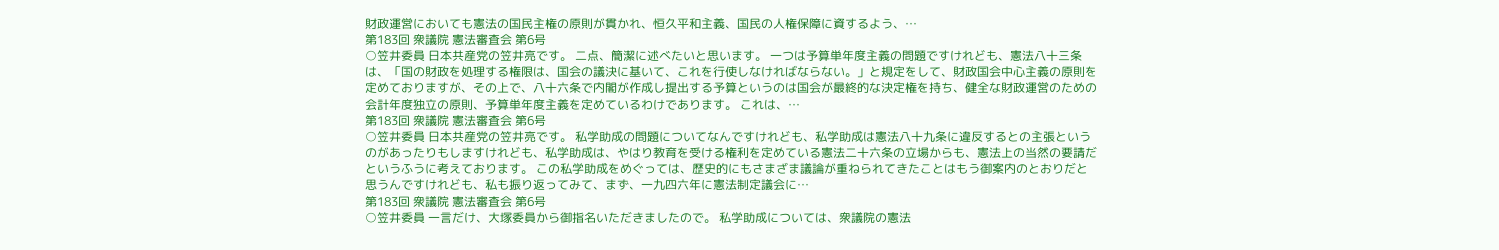財政運営においても憲法の国民主権の原則が貫かれ、恒久平和主義、国民の人権保障に資するよう、…
第183回 衆議院 憲法審査会 第6号
○笠井委員 日本共産党の笠井亮です。 二点、簡潔に述べたいと思います。 一つは予算単年度主義の問題ですけれども、憲法八十三条は、「国の財政を処理する権限は、国会の議決に基いて、これを行使しなければならない。」と規定をして、財政国会中心主義の原則を定めておりますが、その上で、八十六条で内閣が作成し提出する予算というのは国会が最終的な決定権を持ち、健全な財政運営のための会計年度独立の原則、予算単年度主義を定めているわけであります。 これは、…
第183回 衆議院 憲法審査会 第6号
○笠井委員 日本共産党の笠井亮です。 私学助成の問題についてなんですけれども、私学助成は憲法八十九条に違反するとの主張というのがあったりもしますけれども、私学助成は、やはり教育を受ける権利を定めている憲法二十六条の立場からも、憲法上の当然の要請だというふうに考えております。 この私学助成をめぐっては、歴史的にもさまざま議論が重ねられてきたことはもう御案内のとおりだと思うんですけれども、私も振り返ってみて、まず、一九四六年に憲法制定議会に…
第183回 衆議院 憲法審査会 第6号
○笠井委員 一言だけ、大塚委員から御指名いただきましたので。 私学助成については、衆議院の憲法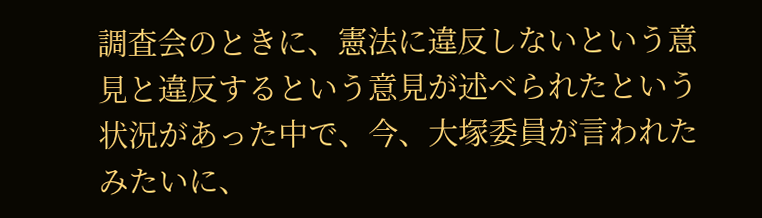調査会のときに、憲法に違反しないという意見と違反するという意見が述べられたという状況があった中で、今、大塚委員が言われたみたいに、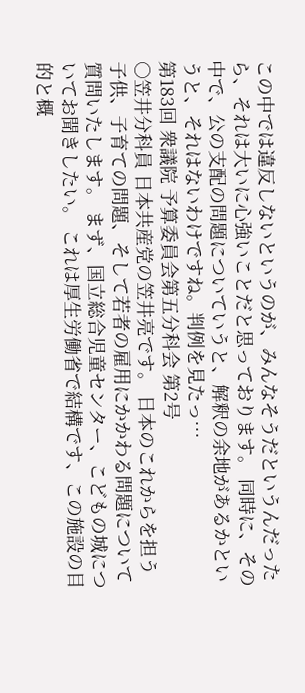この中では違反しないというのが、みんなそうだというんだったら、それは大いに心強いことだと思っております。 同時に、その中で、公の支配の問題についていうと、解釈の余地があるかというと、それはないわけですね。判例を見たっ…
第183回 衆議院 予算委員会第五分科会 第2号
○笠井分科員 日本共産党の笠井亮です。 日本のこれからを担う子供、子育ての問題、そして若者の雇用にかかわる問題について質問いたします。 まず、国立総合児童センター、こどもの城についてお聞きしたい。 これは厚生労働省で結構です、この施設の目的と概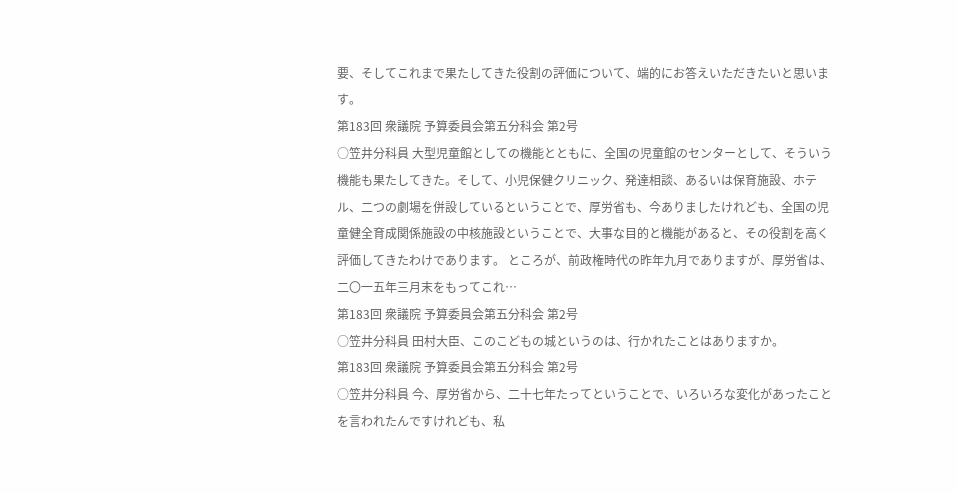要、そしてこれまで果たしてきた役割の評価について、端的にお答えいただきたいと思います。
第183回 衆議院 予算委員会第五分科会 第2号
○笠井分科員 大型児童館としての機能とともに、全国の児童館のセンターとして、そういう機能も果たしてきた。そして、小児保健クリニック、発達相談、あるいは保育施設、ホテル、二つの劇場を併設しているということで、厚労省も、今ありましたけれども、全国の児童健全育成関係施設の中核施設ということで、大事な目的と機能があると、その役割を高く評価してきたわけであります。 ところが、前政権時代の昨年九月でありますが、厚労省は、二〇一五年三月末をもってこれ…
第183回 衆議院 予算委員会第五分科会 第2号
○笠井分科員 田村大臣、このこどもの城というのは、行かれたことはありますか。
第183回 衆議院 予算委員会第五分科会 第2号
○笠井分科員 今、厚労省から、二十七年たってということで、いろいろな変化があったことを言われたんですけれども、私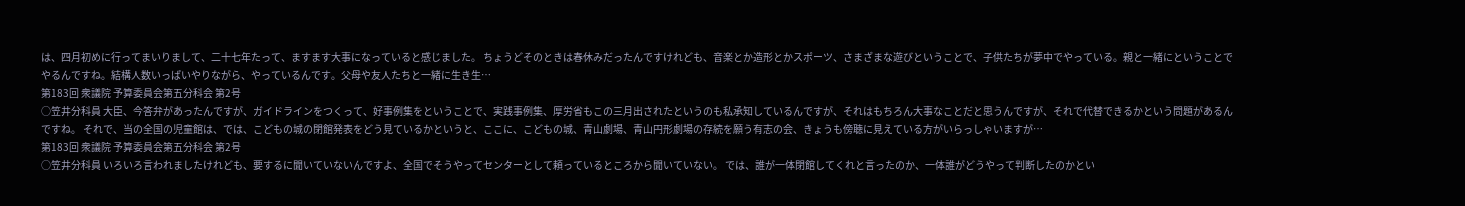は、四月初めに行ってまいりまして、二十七年たって、ますます大事になっていると感じました。 ちょうどそのときは春休みだったんですけれども、音楽とか造形とかスポーツ、さまざまな遊びということで、子供たちが夢中でやっている。親と一緒にということでやるんですね。結構人数いっぱいやりながら、やっているんです。父母や友人たちと一緒に生き生…
第183回 衆議院 予算委員会第五分科会 第2号
○笠井分科員 大臣、今答弁があったんですが、ガイドラインをつくって、好事例集をということで、実践事例集、厚労省もこの三月出されたというのも私承知しているんですが、それはもちろん大事なことだと思うんですが、それで代替できるかという問題があるんですね。 それで、当の全国の児童館は、では、こどもの城の閉館発表をどう見ているかというと、ここに、こどもの城、青山劇場、青山円形劇場の存続を願う有志の会、きょうも傍聴に見えている方がいらっしゃいますが…
第183回 衆議院 予算委員会第五分科会 第2号
○笠井分科員 いろいろ言われましたけれども、要するに聞いていないんですよ、全国でそうやってセンターとして頼っているところから聞いていない。 では、誰が一体閉館してくれと言ったのか、一体誰がどうやって判断したのかとい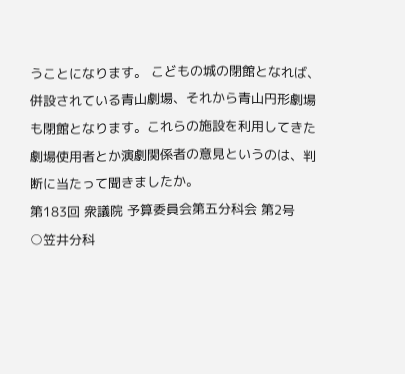うことになります。 こどもの城の閉館となれば、併設されている青山劇場、それから青山円形劇場も閉館となります。これらの施設を利用してきた劇場使用者とか演劇関係者の意見というのは、判断に当たって聞きましたか。
第183回 衆議院 予算委員会第五分科会 第2号
○笠井分科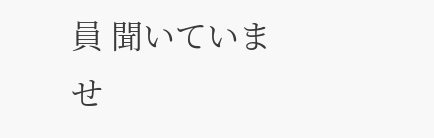員 聞いていませ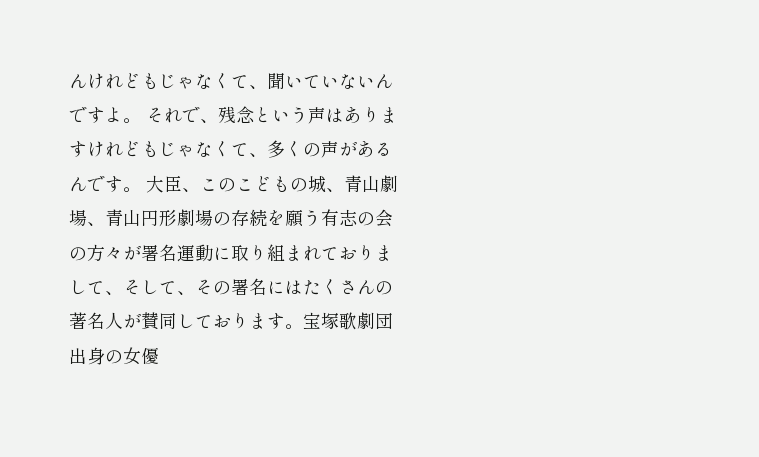んけれどもじゃなくて、聞いていないんですよ。 それで、残念という声はありますけれどもじゃなくて、多くの声があるんです。 大臣、このこどもの城、青山劇場、青山円形劇場の存続を願う有志の会の方々が署名運動に取り組まれておりまして、そして、その署名にはたくさんの著名人が賛同しております。宝塚歌劇団出身の女優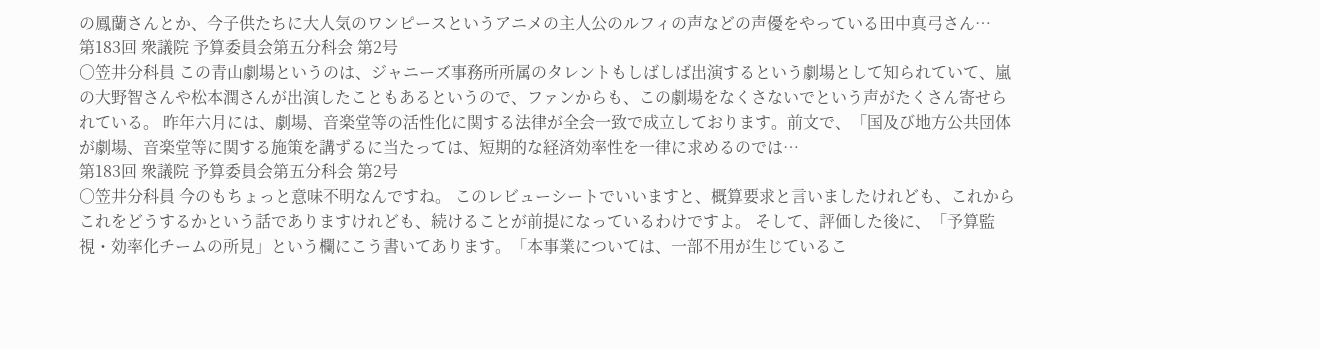の鳳蘭さんとか、今子供たちに大人気のワンピースというアニメの主人公のルフィの声などの声優をやっている田中真弓さん…
第183回 衆議院 予算委員会第五分科会 第2号
○笠井分科員 この青山劇場というのは、ジャニーズ事務所所属のタレントもしばしば出演するという劇場として知られていて、嵐の大野智さんや松本潤さんが出演したこともあるというので、ファンからも、この劇場をなくさないでという声がたくさん寄せられている。 昨年六月には、劇場、音楽堂等の活性化に関する法律が全会一致で成立しております。前文で、「国及び地方公共団体が劇場、音楽堂等に関する施策を講ずるに当たっては、短期的な経済効率性を一律に求めるのでは…
第183回 衆議院 予算委員会第五分科会 第2号
○笠井分科員 今のもちょっと意味不明なんですね。 このレビューシートでいいますと、概算要求と言いましたけれども、これからこれをどうするかという話でありますけれども、続けることが前提になっているわけですよ。 そして、評価した後に、「予算監視・効率化チームの所見」という欄にこう書いてあります。「本事業については、一部不用が生じているこ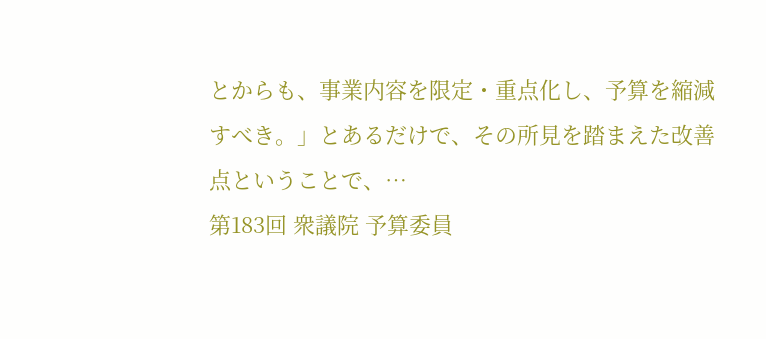とからも、事業内容を限定・重点化し、予算を縮減すべき。」とあるだけで、その所見を踏まえた改善点ということで、…
第183回 衆議院 予算委員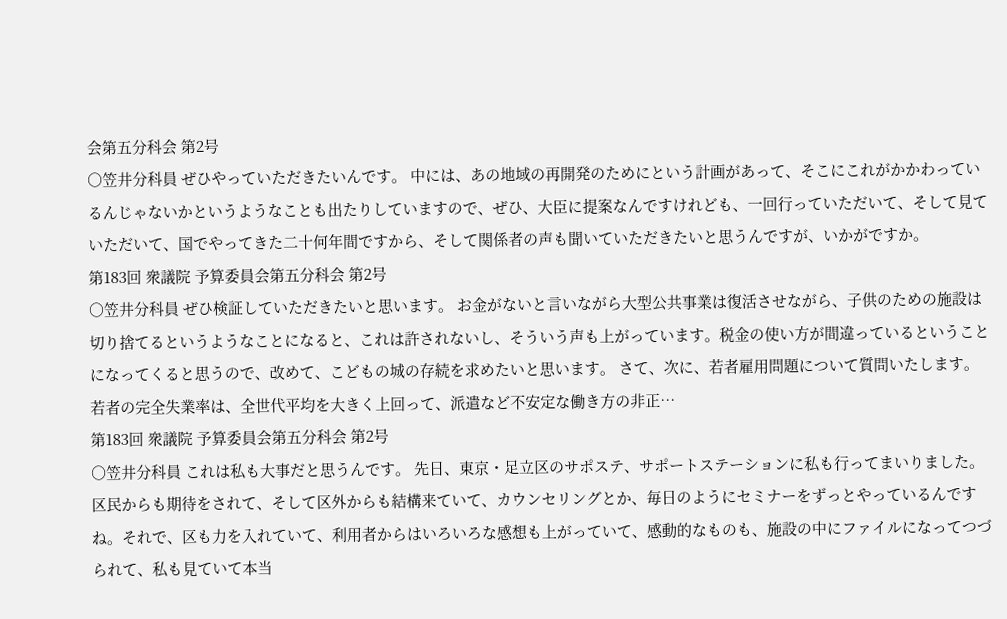会第五分科会 第2号
○笠井分科員 ぜひやっていただきたいんです。 中には、あの地域の再開発のためにという計画があって、そこにこれがかかわっているんじゃないかというようなことも出たりしていますので、ぜひ、大臣に提案なんですけれども、一回行っていただいて、そして見ていただいて、国でやってきた二十何年間ですから、そして関係者の声も聞いていただきたいと思うんですが、いかがですか。
第183回 衆議院 予算委員会第五分科会 第2号
○笠井分科員 ぜひ検証していただきたいと思います。 お金がないと言いながら大型公共事業は復活させながら、子供のための施設は切り捨てるというようなことになると、これは許されないし、そういう声も上がっています。税金の使い方が間違っているということになってくると思うので、改めて、こどもの城の存続を求めたいと思います。 さて、次に、若者雇用問題について質問いたします。 若者の完全失業率は、全世代平均を大きく上回って、派遣など不安定な働き方の非正…
第183回 衆議院 予算委員会第五分科会 第2号
○笠井分科員 これは私も大事だと思うんです。 先日、東京・足立区のサポステ、サポートステーションに私も行ってまいりました。区民からも期待をされて、そして区外からも結構来ていて、カウンセリングとか、毎日のようにセミナーをずっとやっているんですね。それで、区も力を入れていて、利用者からはいろいろな感想も上がっていて、感動的なものも、施設の中にファイルになってつづられて、私も見ていて本当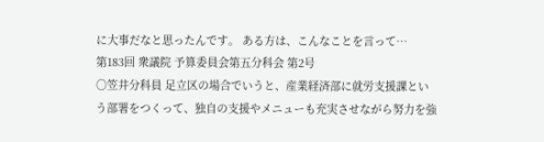に大事だなと思ったんです。 ある方は、こんなことを言って…
第183回 衆議院 予算委員会第五分科会 第2号
○笠井分科員 足立区の場合でいうと、産業経済部に就労支援課という部署をつくって、独自の支援やメニューも充実させながら努力を強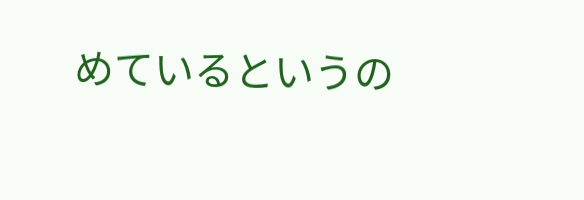めているというの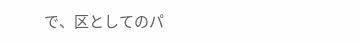で、区としてのパ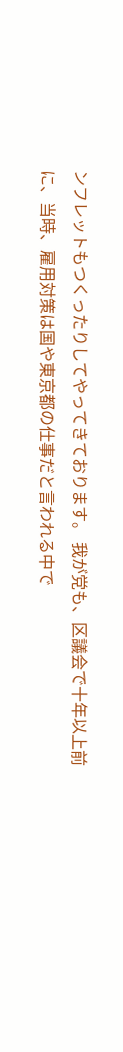ンフレットもつくったりしてやってきております。 我が党も、区議会で十年以上前に、当時、雇用対策は国や東京都の仕事だと言われる中で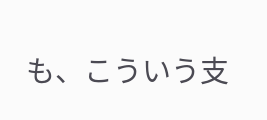も、こういう支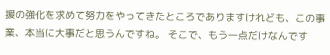援の強化を求めて努力をやってきたところでありますけれども、この事業、本当に大事だと思うんですね。 そこで、もう一点だけなんです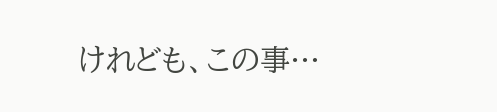けれども、この事…